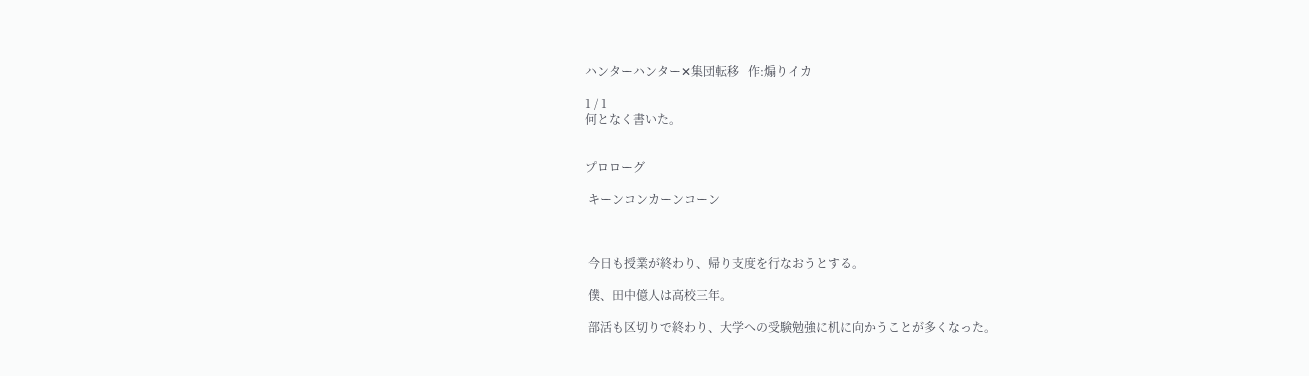ハンターハンター✕集団転移   作:煽りイカ

1 / 1
何となく書いた。


プロローグ

 キーンコンカーンコーン



 今日も授業が終わり、帰り支度を行なおうとする。

 僕、田中億人は高校三年。

 部活も区切りで終わり、大学への受験勉強に机に向かうことが多くなった。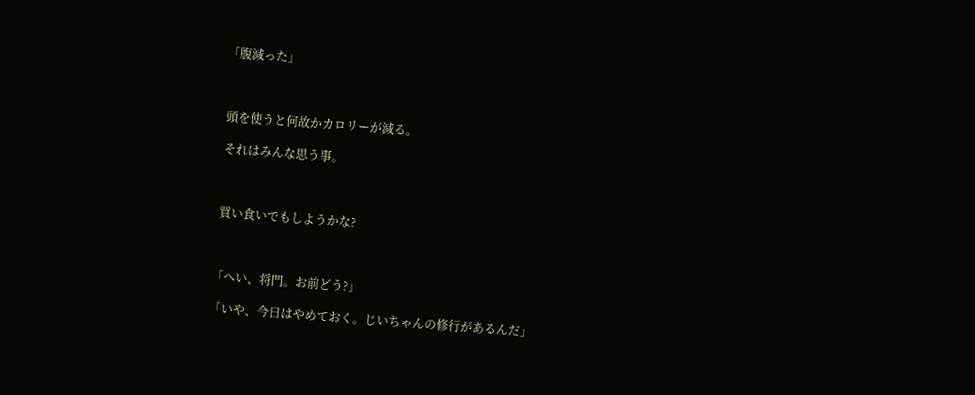「腹減った」



 頭を使うと何故かカロリーが減る。

 それはみんな思う事。



 買い食いでもしようかな?



「へい、将門。お前どう?」

「いや、今日はやめておく。じいちゃんの修行があるんだ」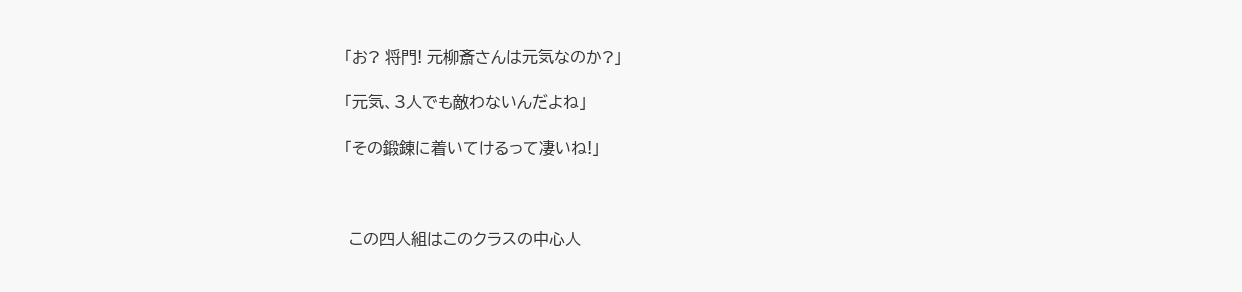「お? 将門! 元柳斎さんは元気なのか?」

「元気、3人でも敵わないんだよね」

「その鍛錬に着いてけるって凄いね!」



 この四人組はこのクラスの中心人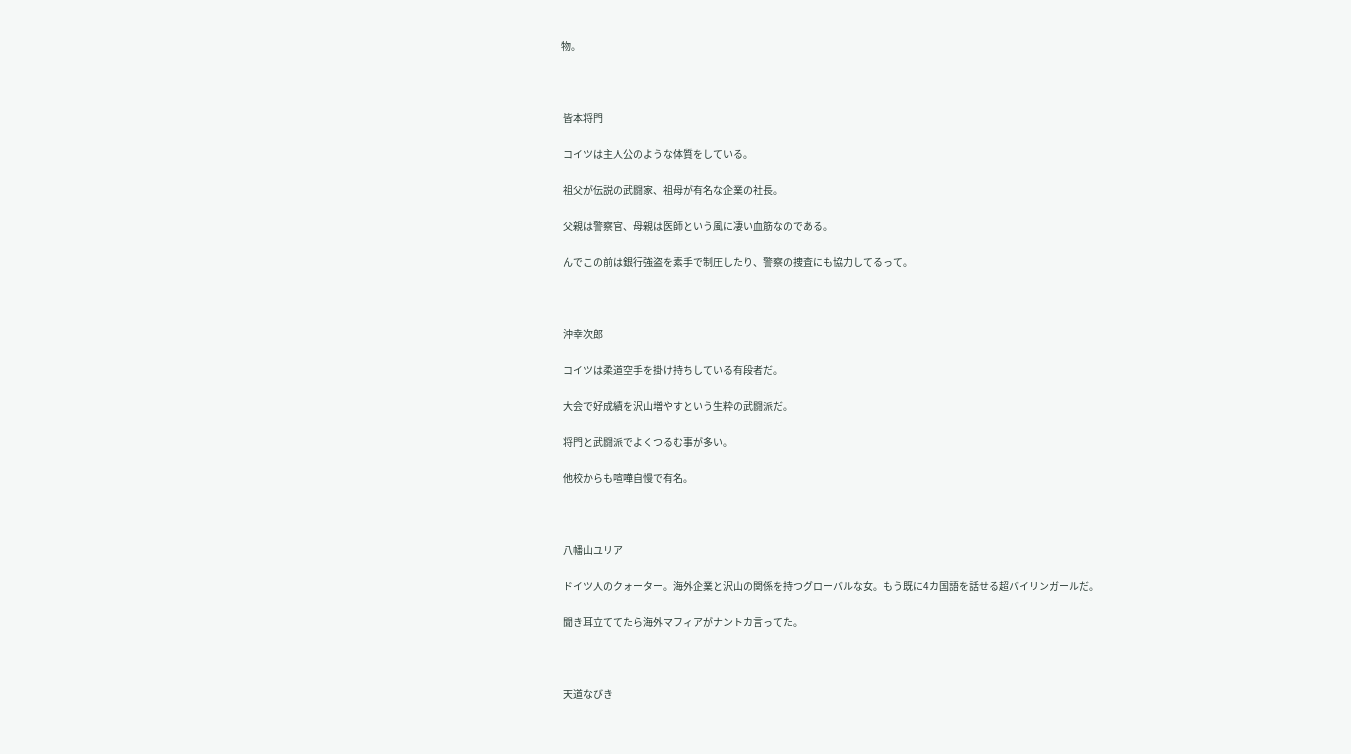物。



 皆本将門

 コイツは主人公のような体質をしている。

 祖父が伝説の武闘家、祖母が有名な企業の社長。

 父親は警察官、母親は医師という風に凄い血筋なのである。

 んでこの前は銀行強盗を素手で制圧したり、警察の捜査にも協力してるって。



 沖幸次郎

 コイツは柔道空手を掛け持ちしている有段者だ。

 大会で好成績を沢山増やすという生粋の武闘派だ。

 将門と武闘派でよくつるむ事が多い。

 他校からも喧嘩自慢で有名。



 八幡山ユリア

 ドイツ人のクォーター。海外企業と沢山の関係を持つグローバルな女。もう既に4カ国語を話せる超バイリンガールだ。

 聞き耳立ててたら海外マフィアがナントカ言ってた。



 天道なびき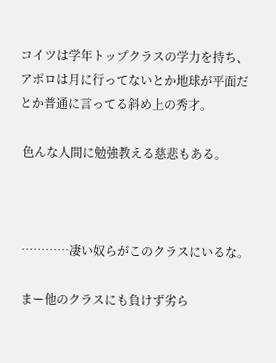コイツは学年トップクラスの学力を持ち、アポロは月に行ってないとか地球が平面だとか普通に言ってる斜め上の秀才。

 色んな人間に勉強教える慈悲もある。



 …………凄い奴らがこのクラスにいるな。

 まー他のクラスにも負けず劣ら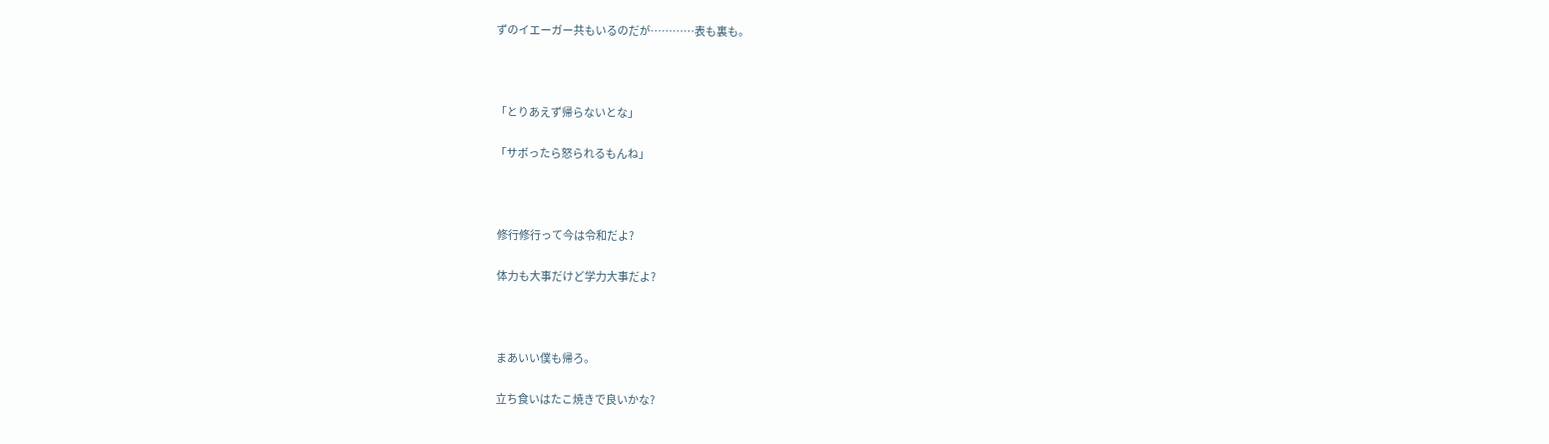ずのイエーガー共もいるのだが…………表も裏も。



「とりあえず帰らないとな」

「サボったら怒られるもんね」



 修行修行って今は令和だよ?

 体力も大事だけど学力大事だよ?



 まあいい僕も帰ろ。

 立ち食いはたこ焼きで良いかな?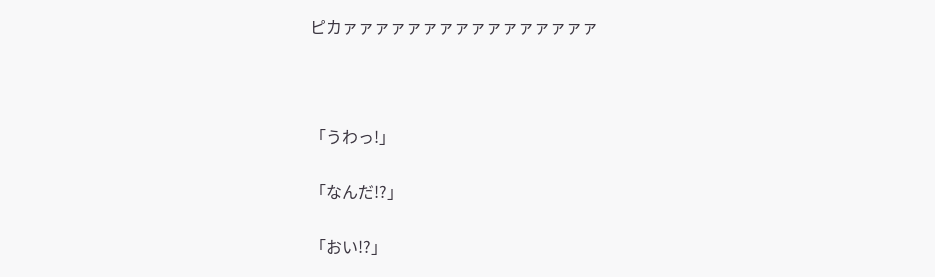ピカァァァァァァァァァァァァァァァァ



「うわっ!」

「なんだ!?」

「おい!?」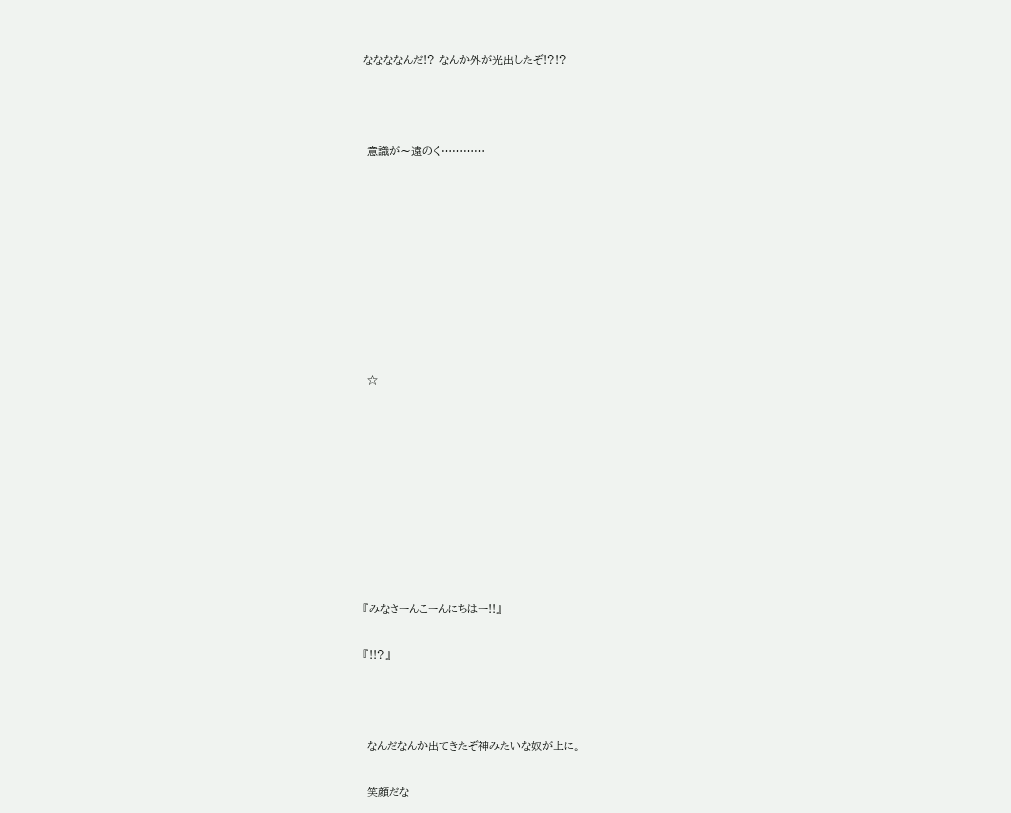ななななんだ!? なんか外が光出したぞ!?!?



 意識が〜遠のく…………









 ☆









『みなさーんこーんにちはー!!』

『!!?』



 なんだなんか出てきたぞ神みたいな奴が上に。

 笑顔だな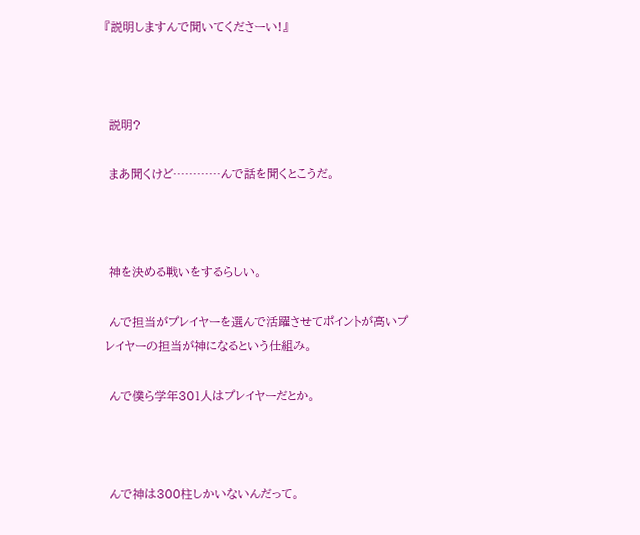『説明しますんで聞いてくださーい!』



 説明?

 まあ聞くけど…………んで話を聞くとこうだ。



 神を決める戦いをするらしい。

 んで担当がプレイヤーを選んで活躍させてポイントが高いプレイヤーの担当が神になるという仕組み。

 んで僕ら学年301人はプレイヤーだとか。



 んで神は300柱しかいないんだって。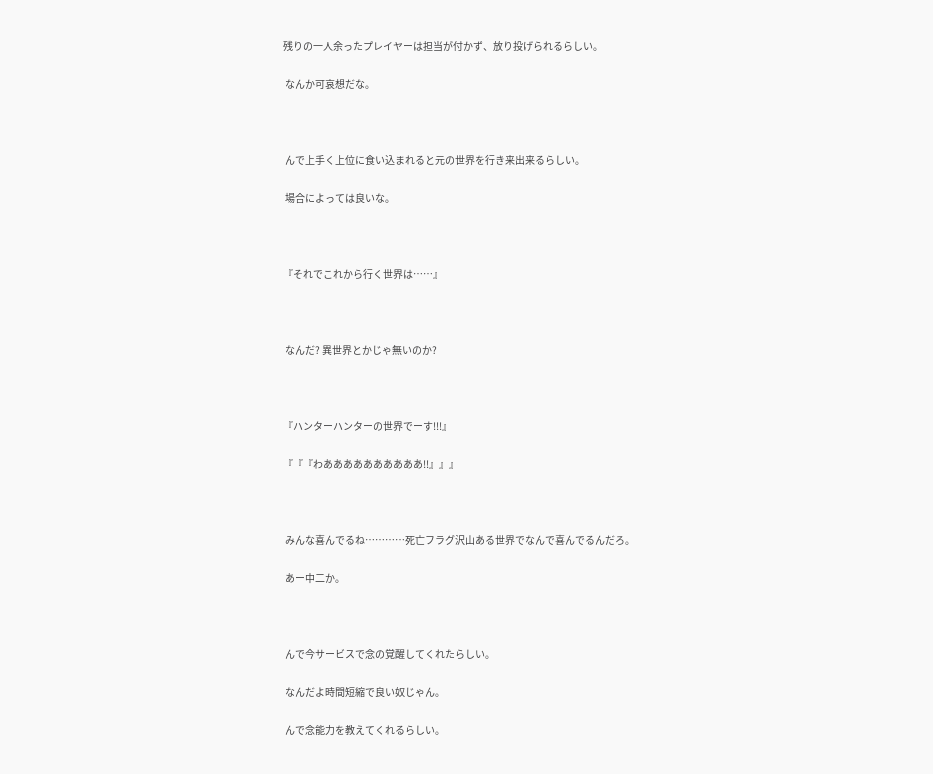残りの一人余ったプレイヤーは担当が付かず、放り投げられるらしい。

 なんか可哀想だな。



 んで上手く上位に食い込まれると元の世界を行き来出来るらしい。

 場合によっては良いな。



『それでこれから行く世界は……』



 なんだ? 異世界とかじゃ無いのか?



『ハンターハンターの世界でーす!!!』

『『『わああああああああああ!!』』』



 みんな喜んでるね…………死亡フラグ沢山ある世界でなんで喜んでるんだろ。

 あー中二か。



 んで今サービスで念の覚醒してくれたらしい。

 なんだよ時間短縮で良い奴じゃん。

 んで念能力を教えてくれるらしい。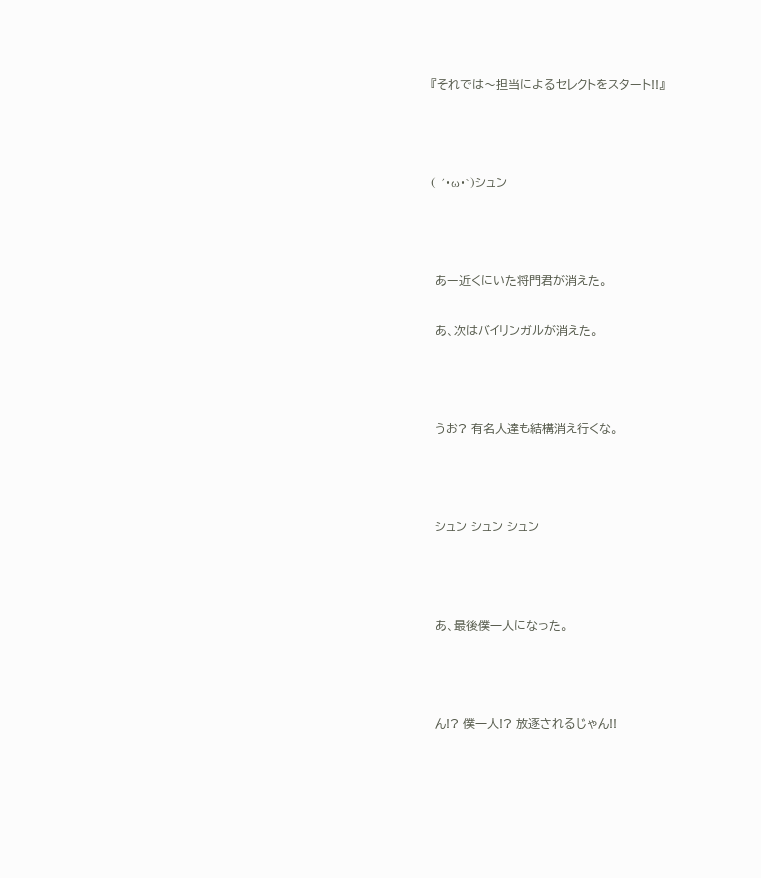『それでは〜担当によるセレクトをスタート!!』



( ´・ω・`)シュン



 あー近くにいた将門君が消えた。

 あ、次はバイリンガルが消えた。



 うお? 有名人達も結構消え行くな。



 シュン シュン シュン



 あ、最後僕一人になった。



 ん!? 僕一人!? 放逐されるじゃん!!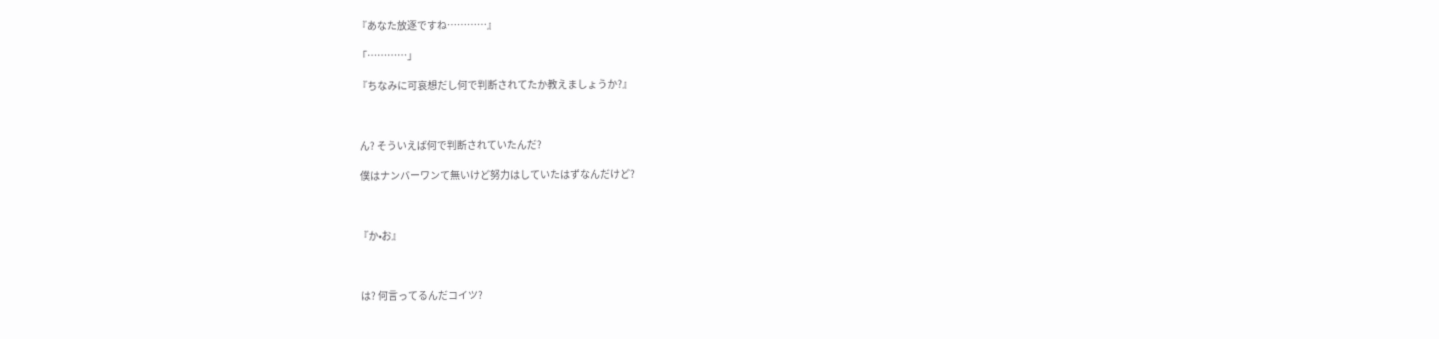『あなた放逐ですね…………』

「…………」

『ちなみに可哀想だし何で判断されてたか教えましょうか?』



 ん? そういえば何で判断されていたんだ?

 僕はナンバーワンて無いけど努力はしていたはずなんだけど?



『か•お』



 は? 何言ってるんだコイツ?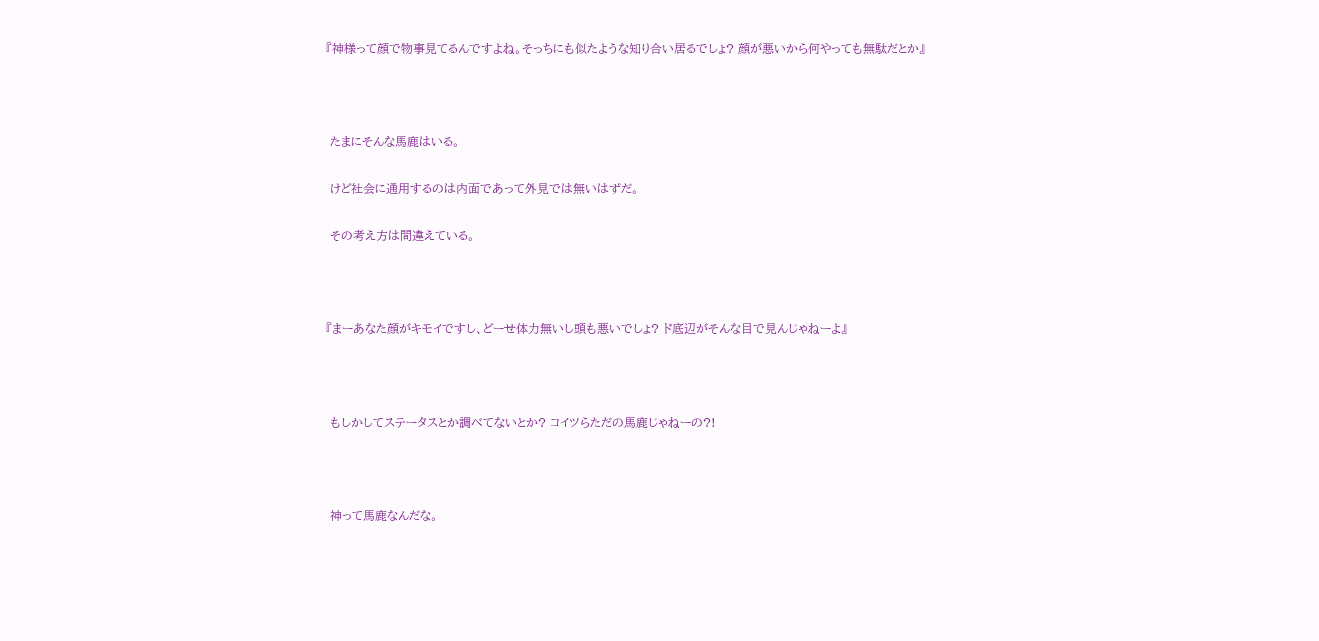『神様って顔で物事見てるんですよね。そっちにも似たような知り合い居るでしょ? 顔が悪いから何やっても無駄だとか』



 たまにそんな馬鹿はいる。

 けど社会に通用するのは内面であって外見では無いはずだ。

 その考え方は間違えている。



『まーあなた顔がキモイですし、どーせ体力無いし頭も悪いでしょ? ド底辺がそんな目で見んじゃねーよ』



 もしかしてステータスとか調べてないとか? コイツらただの馬鹿じゃねーの?!



 神って馬鹿なんだな。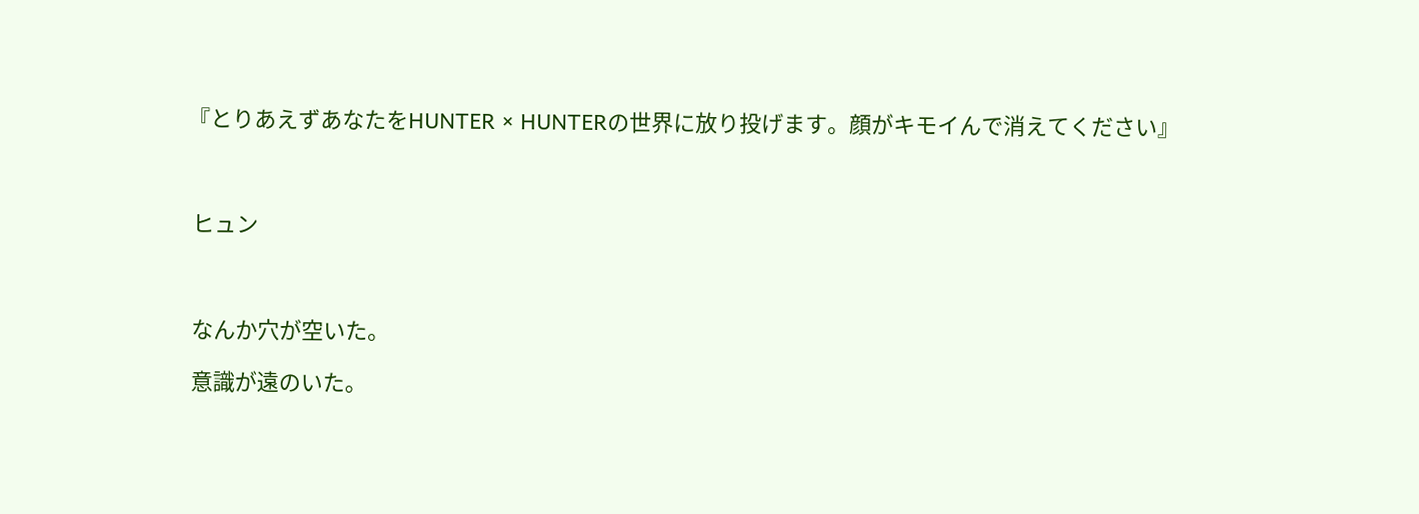『とりあえずあなたをHUNTER × HUNTERの世界に放り投げます。顔がキモイんで消えてください』



 ヒュン



 なんか穴が空いた。

 意識が遠のいた。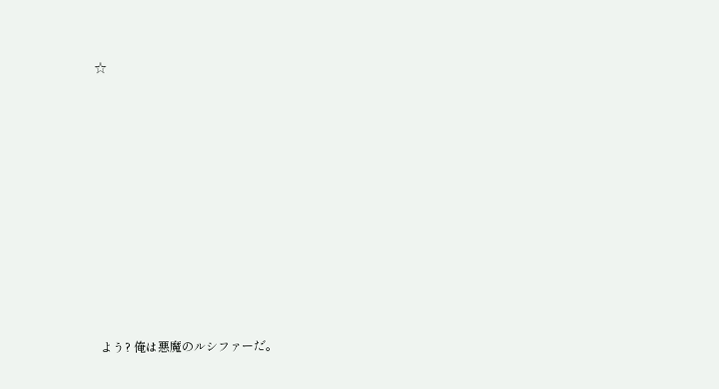☆











 よう? 俺は悪魔のルシファーだ。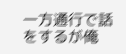一方通行で話をするが俺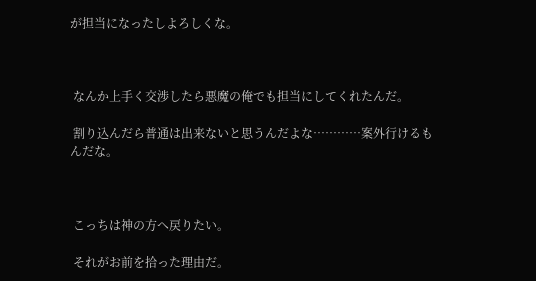が担当になったしよろしくな。



 なんか上手く交渉したら悪魔の俺でも担当にしてくれたんだ。

 割り込んだら普通は出来ないと思うんだよな…………案外行けるもんだな。



 こっちは神の方へ戻りたい。

 それがお前を拾った理由だ。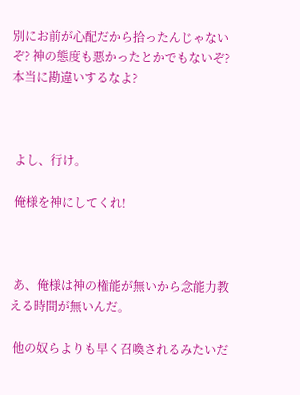別にお前が心配だから拾ったんじゃないぞ? 神の態度も悪かったとかでもないぞ? 本当に勘違いするなよ?



 よし、行け。

 俺様を神にしてくれ!



 あ、俺様は神の権能が無いから念能力教える時間が無いんだ。

 他の奴らよりも早く召喚されるみたいだ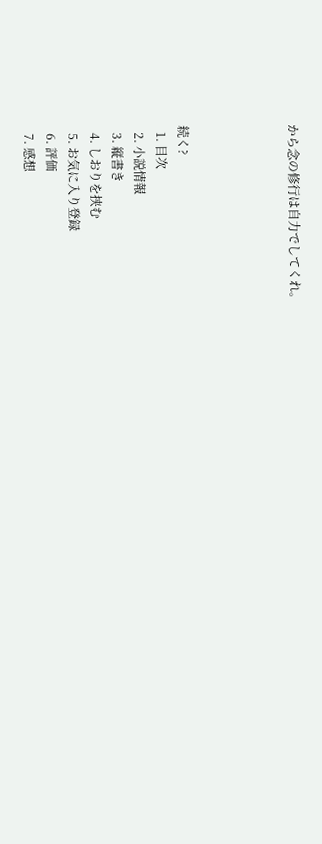から念の修行は自力でしてくれ。




続く?
  1. 目次
  2. 小説情報
  3. 縦書き
  4. しおりを挟む
  5. お気に入り登録
  6. 評価
  7. 感想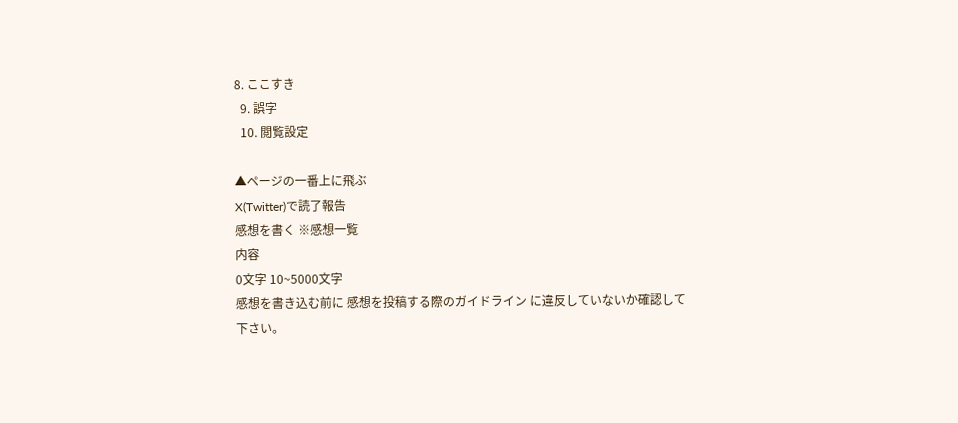8. ここすき
  9. 誤字
  10. 閲覧設定

▲ページの一番上に飛ぶ
X(Twitter)で読了報告
感想を書く ※感想一覧
内容
0文字 10~5000文字
感想を書き込む前に 感想を投稿する際のガイドライン に違反していないか確認して下さい。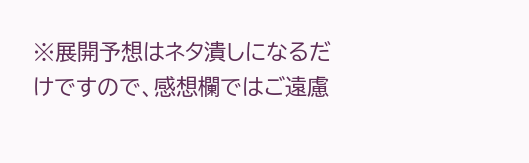※展開予想はネタ潰しになるだけですので、感想欄ではご遠慮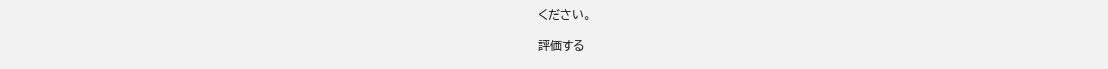ください。

評価する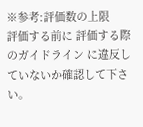※参考:評価数の上限
評価する前に 評価する際のガイドライン に違反していないか確認して下さい。